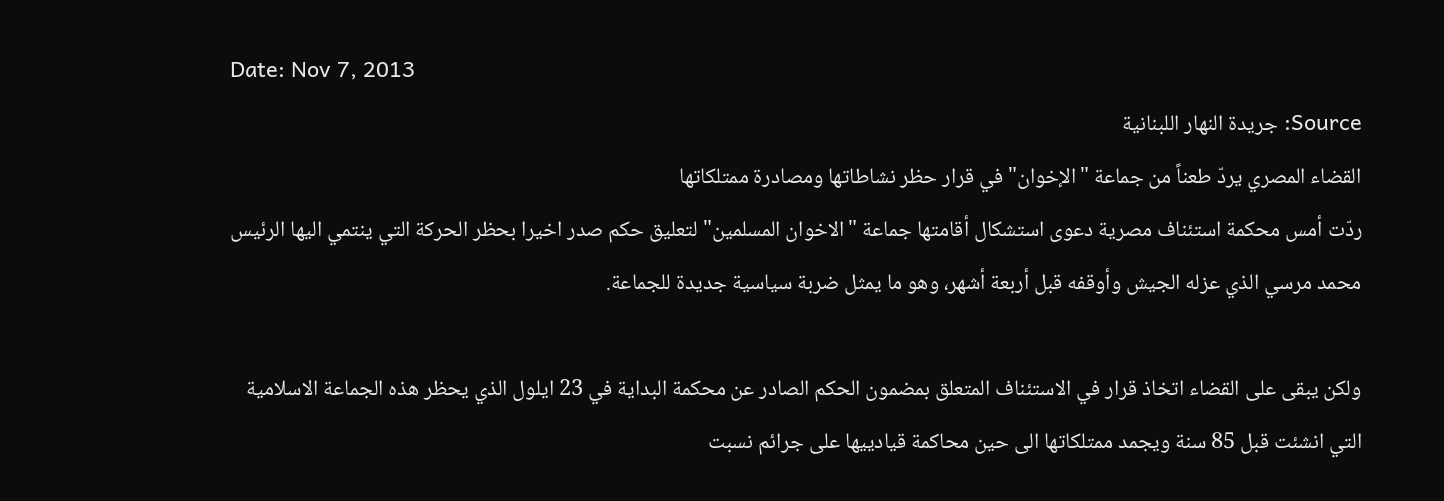Date: Nov 7, 2013
Source: جريدة النهار اللبنانية
القضاء المصري يردّ طعناً من جماعة "الإخوان" في قرار حظر نشاطاتها ومصادرة ممتلكاتها
ردّت أمس محكمة استئناف مصرية دعوى استشكال أقامتها جماعة "الاخوان المسلمين" لتعليق حكم صدر اخيرا بحظر الحركة التي ينتمي اليها الرئيس محمد مرسي الذي عزله الجيش وأوقفه قبل أربعة أشهر، وهو ما يمثل ضربة سياسية جديدة للجماعة.

ولكن يبقى على القضاء اتخاذ قرار في الاستئناف المتعلق بمضمون الحكم الصادر عن محكمة البداية في 23 ايلول الذي يحظر هذه الجماعة الاسلامية التي انشئت قبل 85 سنة ويجمد ممتلكاتها الى حين محاكمة قيادييها على جرائم نسبت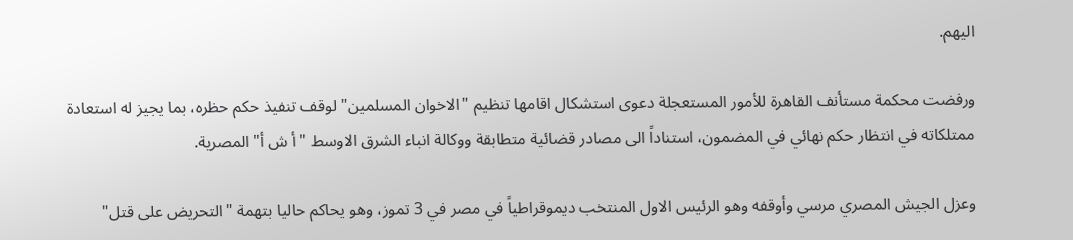اليهم.

ورفضت محكمة مستأنف القاهرة للأمور المستعجلة دعوى استشكال اقامها تنظيم "الاخوان المسلمين" لوقف تنفيذ حكم حظره، بما يجيز له استعادة ممتلكاته في انتظار حكم نهائي في المضمون، استناداً الى مصادر قضائية متطابقة ووكالة انباء الشرق الاوسط "أ ش أ" المصرية.

وعزل الجيش المصري مرسي وأوقفه وهو الرئيس الاول المنتخب ديموقراطياً في مصر في 3 تموز، وهو يحاكم حاليا بتهمة "التحريض على قتل"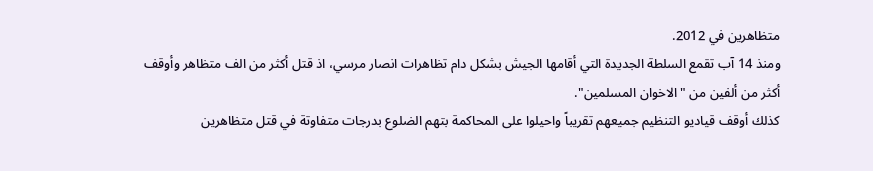متظاهرين في 2012.
ومنذ 14 آب تقمع السلطة الجديدة التي أقامها الجيش بشكل دام تظاهرات انصار مرسي، اذ قتل أكثر من الف متظاهر وأوقف أكثر من ألفين من "الاخوان المسلمين".
كذلك أوقف قياديو التنظيم جميعهم تقريباً واحيلوا على المحاكمة بتهم الضلوع بدرجات متفاوتة في قتل متظاهرين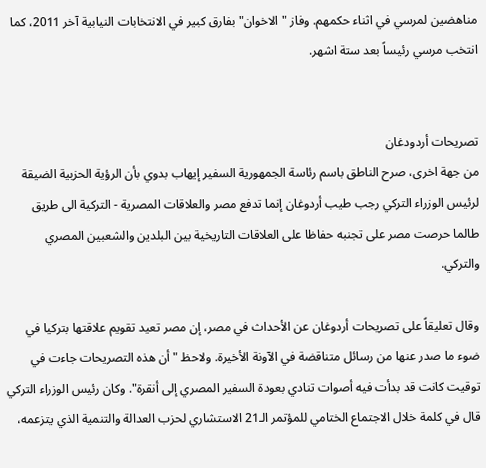مناهضين لمرسي في اثناء حكمهم. وفاز "الاخوان" بفارق كبير في الانتخابات النيابية آخر 2011، كما انتخب مرسي رئيساً بعد ستة اشهر.


تصريحات أردودغان
من جهة اخرى، صرح الناطق باسم رئاسة الجمهورية السفير إيهاب بدوي بأن الرؤية الحزبية الضيقة لرئيس الوزراء التركي رجب طيب أردوغان إنما تدفع مصر والعلاقات المصرية - التركية الى طريق طالما حرصت مصر على تجنبه حفاظا على العلاقات التاريخية بين البلدين والشعبين المصري والتركي.

وقال تعليقاً على تصريحات أردوغان عن الأحداث في مصر، إن مصر تعيد تقويم علاقتها بتركيا في ضوء ما صدر عنها من رسائل متناقضة في الآونة الأخيرة. ولاحظ "أن هذه التصريحات جاءت في توقيت كانت قد بدأت فيه أصوات تنادي بعودة السفير المصري إلى أنقرة". وكان رئيس الوزراء التركي قال في كلمة خلال الاجتماع الختامي للمؤتمر الـ21 الاستشاري لحزب العدالة والتنمية الذي يتزعمه،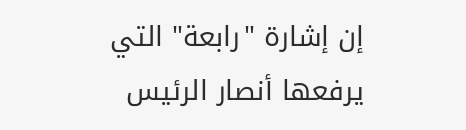إن إشارة "رابعة" التي يرفعها أنصار الرئيس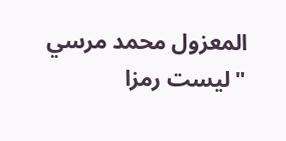المعزول محمد مرسي "ليست رمزا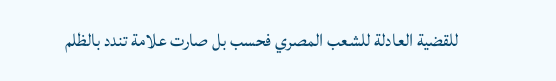للقضية العادلة للشعب المصري فحسب بل صارت علامة تندد بالظلم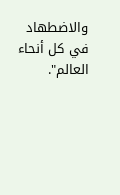والاضطهاد في كل أنحاء العالم".